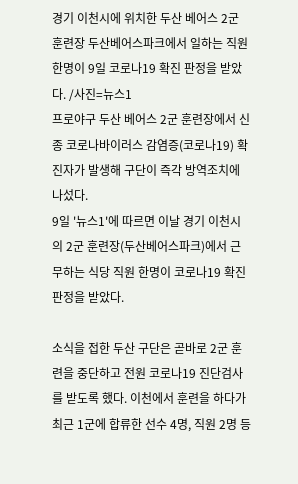경기 이천시에 위치한 두산 베어스 2군 훈련장 두산베어스파크에서 일하는 직원 한명이 9일 코로나19 확진 판정을 받았다. /사진=뉴스1
프로야구 두산 베어스 2군 훈련장에서 신종 코로나바이러스 감염증(코로나19) 확진자가 발생해 구단이 즉각 방역조치에 나섰다.
9일 '뉴스1'에 따르면 이날 경기 이천시의 2군 훈련장(두산베어스파크)에서 근무하는 식당 직원 한명이 코로나19 확진 판정을 받았다.

소식을 접한 두산 구단은 곧바로 2군 훈련을 중단하고 전원 코로나19 진단검사를 받도록 했다. 이천에서 훈련을 하다가 최근 1군에 합류한 선수 4명, 직원 2명 등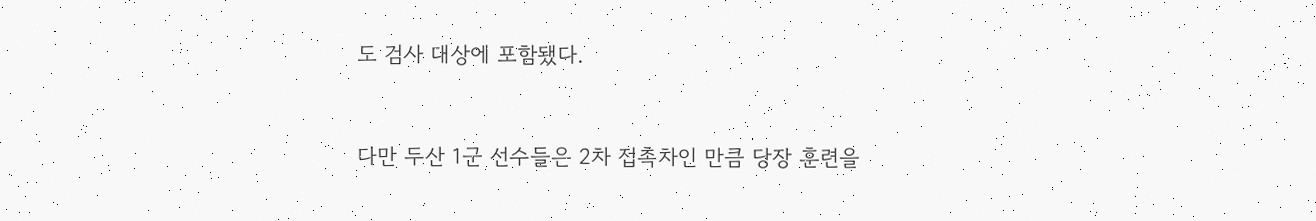도 검사 대상에 포함됐다.


다만 두산 1군 선수들은 2차 접촉차인 만큼 당장 훈련을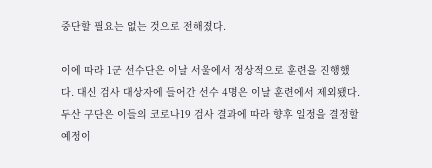중단할 필요는 없는 것으로 전해졌다.

이에 따라 1군 선수단은 이날 서울에서 정상적으로 훈련을 진행했다. 대신 검사 대상자에 들어간 선수 4명은 이날 훈련에서 제외됐다. 두산 구단은 이들의 코로나19 검사 결과에 따라 향후 일정을 결정할 예정이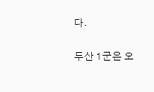다.

두산 1군은 오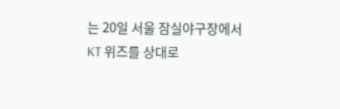는 20일 서울 잠실야구장에서 KT 위즈를 상대로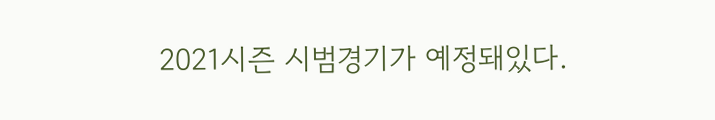2021시즌 시범경기가 예정돼있다.